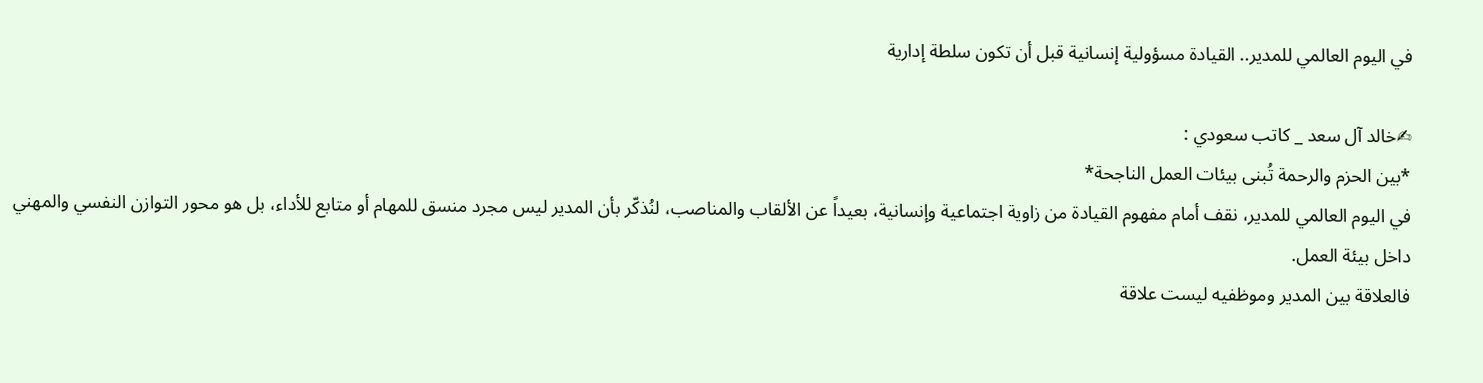في اليوم العالمي للمدير.. القيادة مسؤولية إنسانية قبل أن تكون سلطة إدارية

✍خالد آل سعد _ كاتب سعودي :
*بين الحزم والرحمة تُبنى بيئات العمل الناجحة*
في اليوم العالمي للمدير، نقف أمام مفهوم القيادة من زاوية اجتماعية وإنسانية، بعيداً عن الألقاب والمناصب، لنُذكّر بأن المدير ليس مجرد منسق للمهام أو متابع للأداء، بل هو محور التوازن النفسي والمهني داخل بيئة العمل.
فالعلاقة بين المدير وموظفيه ليست علاقة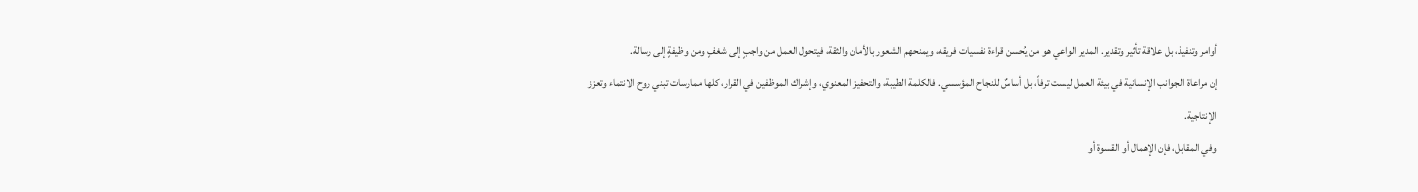أوامر وتنفيذ، بل علاقة تأثير وتقدير. المدير الواعي هو من يُحسن قراءة نفسيات فريقه، ويمنحهم الشعور بالأمان والثقة، فيتحول العمل من واجبٍ إلى شغفٍ ومن وظيفةٍ إلى رسالة.
إن مراعاة الجوانب الإنسانية في بيئة العمل ليست ترفاً، بل أساسٌ للنجاح المؤسسي. فالكلمة الطيبة، والتحفيز المعنوي، وإشراك الموظفين في القرار، كلها ممارسات تبني روح الانتماء وتعزز الإنتاجية.
وفي المقابل، فإن الإهمال أو القسوة أو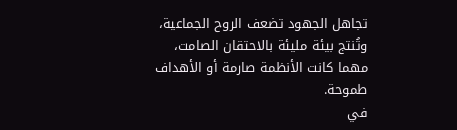تجاهل الجهود تضعف الروح الجماعية، وتُنتج بيئة مليئة بالاحتقان الصامت، مهما كانت الأنظمة صارمة أو الأهداف طموحة.
في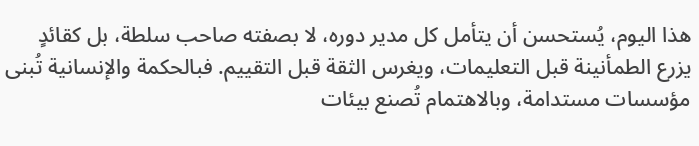هذا اليوم، يُستحسن أن يتأمل كل مدير دوره، لا بصفته صاحب سلطة، بل كقائدٍ يزرع الطمأنينة قبل التعليمات، ويغرس الثقة قبل التقييم. فبالحكمة والإنسانية تُبنى مؤسسات مستدامة، وبالاهتمام تُصنع بيئات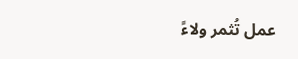عمل تُثمر ولاءً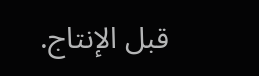قبل الإنتاج.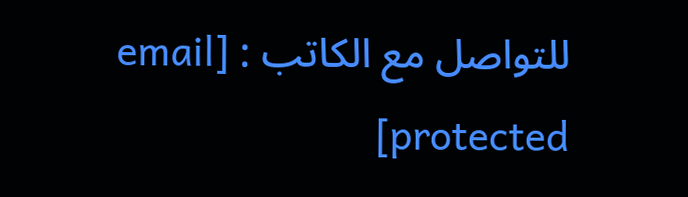للتواصل مع الكاتب : [email protected]